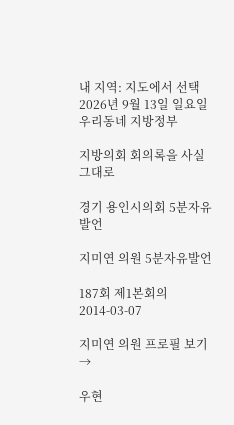내 지역: 지도에서 선택2026년 9월 13일 일요일
우리동네 지방정부

지방의회 회의록을 사실 그대로

경기 용인시의회 5분자유발언

지미연 의원 5분자유발언

187회 제1본회의2014-03-07

지미연 의원 프로필 보기 →

우현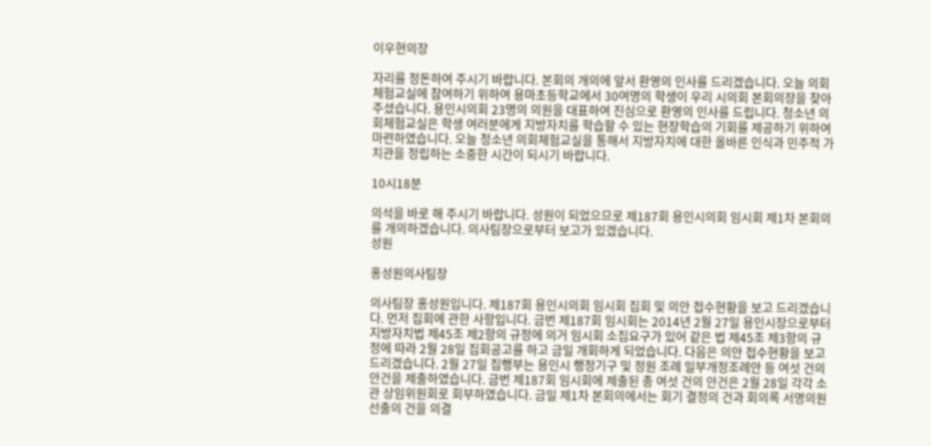이우현의장

자리를 정돈하여 주시기 바랍니다. 본회의 개의에 앞서 환영의 인사를 드리겠습니다. 오늘 의회체험교실에 참여하기 위하여 용마초등학교에서 30여명의 학생이 우리 시의회 본회의장을 찾아주셨습니다. 용인시의회 23명의 의원을 대표하여 진심으로 환영의 인사를 드립니다. 청소년 의회체험교실은 학생 여러분에게 지방자치를 학습할 수 있는 현장학습의 기회를 제공하기 위하여 마련하였습니다. 오늘 청소년 의회체험교실을 통해서 지방자치에 대한 올바른 인식과 민주적 가치관을 정립하는 소중한 시간이 되시기 바랍니다.

10시18분

의석을 바로 해 주시기 바랍니다. 성원이 되었으므로 제187회 용인시의회 임시회 제1차 본회의를 개의하겠습니다. 의사팀장으로부터 보고가 있겠습니다.
성원

홍성원의사팀장

의사팀장 홍성원입니다. 제187회 용인시의회 임시회 집회 및 의안 접수현황을 보고 드리겠습니다. 먼저 집회에 관한 사항입니다. 금번 제187회 임시회는 2014년 2월 27일 용인시장으로부터 지방자치법 제45조 제2항의 규정에 의거 임시회 소집요구가 있어 같은 법 제45조 제3항의 규정에 따라 2월 28일 집회공고를 하고 금일 개회하게 되었습니다. 다음은 의안 접수현황을 보고 드리겠습니다. 2월 27일 집행부는 용인시 행정기구 및 정원 조례 일부개정조례안 등 여섯 건의 안건을 제출하였습니다. 금번 제187회 임시회에 제출된 총 여섯 건의 안건은 2월 28일 각각 소관 상임위원회로 회부하였습니다. 금일 제1차 본회의에서는 회기 결정의 건과 회의록 서명의원 선출의 건을 의결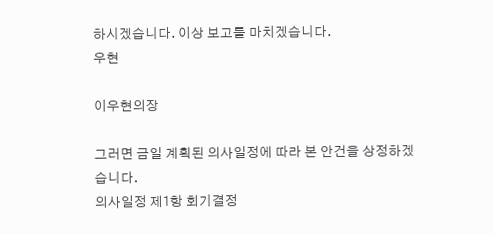하시겠습니다. 이상 보고를 마치겠습니다.
우현

이우현의장

그러면 금일 계획된 의사일정에 따라 본 안건을 상정하겠습니다.
의사일정 제1항 회기결정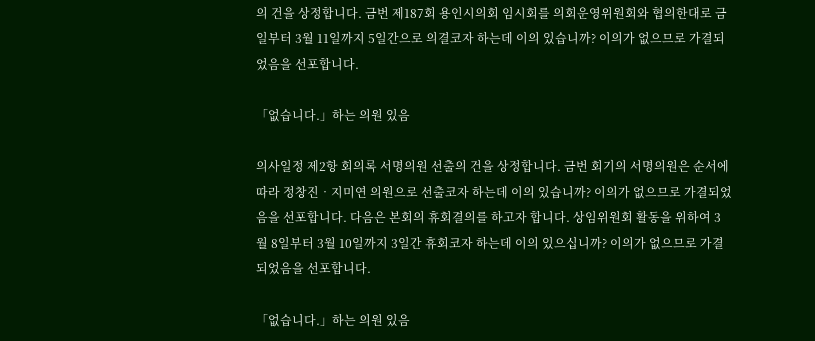의 건을 상정합니다. 금번 제187회 용인시의회 임시회를 의회운영위원회와 협의한대로 금일부터 3월 11일까지 5일간으로 의결코자 하는데 이의 있습니까? 이의가 없으므로 가결되었음을 선포합니다.

「없습니다.」하는 의원 있음

의사일정 제2항 회의록 서명의원 선출의 건을 상정합니다. 금번 회기의 서명의원은 순서에 따라 정창진‧지미연 의원으로 선출코자 하는데 이의 있습니까? 이의가 없으므로 가결되었음을 선포합니다. 다음은 본회의 휴회결의를 하고자 합니다. 상임위원회 활동을 위하여 3월 8일부터 3월 10일까지 3일간 휴회코자 하는데 이의 있으십니까? 이의가 없으므로 가결되었음을 선포합니다.

「없습니다.」하는 의원 있음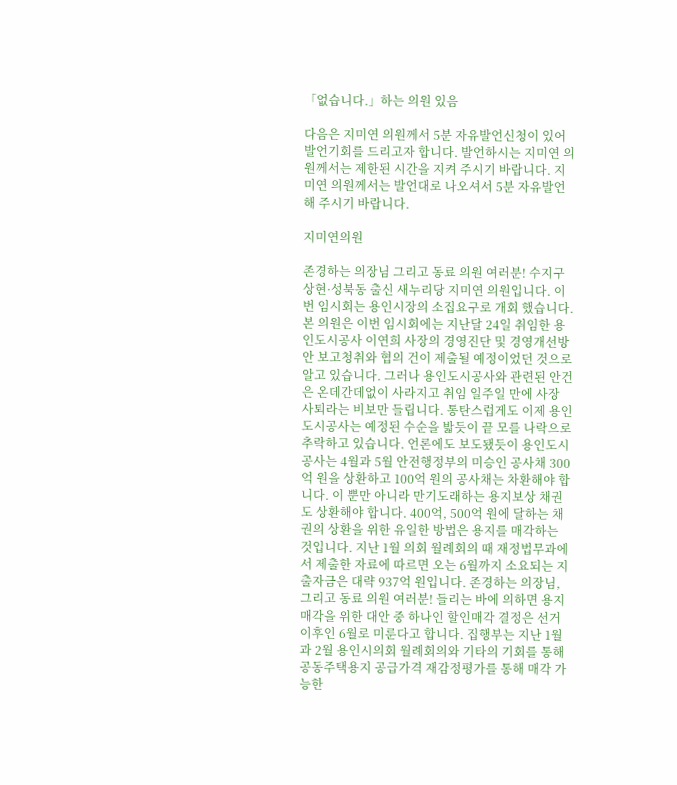「없습니다.」하는 의원 있음

다음은 지미연 의원께서 5분 자유발언신청이 있어 발언기회를 드리고자 합니다. 발언하시는 지미연 의원께서는 제한된 시간을 지켜 주시기 바랍니다. 지미연 의원께서는 발언대로 나오셔서 5분 자유발언 해 주시기 바랍니다.

지미연의원

존경하는 의장님 그리고 동료 의원 여러분! 수지구 상현·성북동 출신 새누리당 지미연 의원입니다. 이번 임시회는 용인시장의 소집요구로 개회 했습니다. 본 의원은 이번 임시회에는 지난달 24일 취임한 용인도시공사 이연희 사장의 경영진단 및 경영개선방안 보고청취와 협의 건이 제출될 예정이었던 것으로 알고 있습니다. 그러나 용인도시공사와 관련된 안건은 온데간데없이 사라지고 취임 일주일 만에 사장 사퇴라는 비보만 들립니다. 통탄스럽게도 이제 용인도시공사는 예정된 수순을 밟듯이 끝 모를 나락으로 추락하고 있습니다. 언론에도 보도됐듯이 용인도시공사는 4월과 5월 안전행정부의 미승인 공사채 300억 원을 상환하고 100억 원의 공사채는 차환해야 합니다. 이 뿐만 아니라 만기도래하는 용지보상 채권도 상환해야 합니다. 400억, 500억 원에 달하는 채권의 상환을 위한 유일한 방법은 용지를 매각하는 것입니다. 지난 1월 의회 월례회의 때 재정법무과에서 제출한 자료에 따르면 오는 6월까지 소요되는 지출자금은 대략 937억 원입니다. 존경하는 의장님, 그리고 동료 의원 여러분! 들리는 바에 의하면 용지매각을 위한 대안 중 하나인 할인매각 결정은 선거 이후인 6월로 미룬다고 합니다. 집행부는 지난 1월과 2월 용인시의회 월례회의와 기타의 기회를 통해 공동주택용지 공급가격 재감정평가를 통해 매각 가능한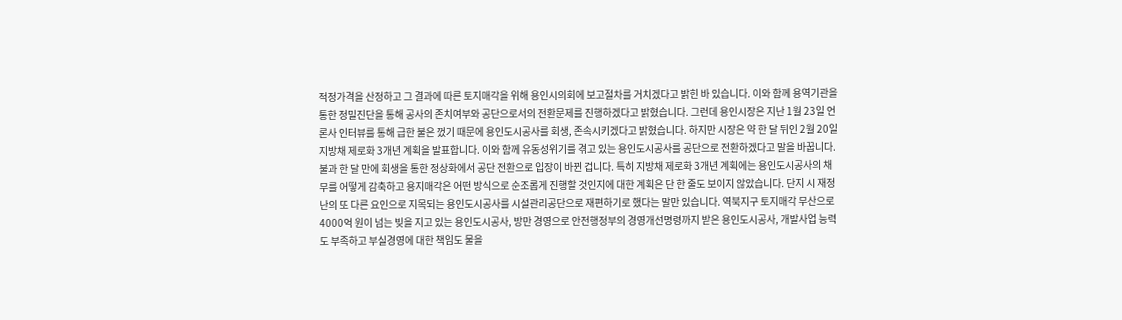적정가격을 산정하고 그 결과에 따른 토지매각을 위해 용인시의회에 보고절차를 거치겠다고 밝힌 바 있습니다. 이와 함께 용역기관을 통한 정밀진단을 통해 공사의 존치여부와 공단으로서의 전환문제를 진행하겠다고 밝혔습니다. 그런데 용인시장은 지난 1월 23일 언론사 인터뷰를 통해 급한 불은 껐기 때문에 용인도시공사를 회생, 존속시키겠다고 밝혔습니다. 하지만 시장은 약 한 달 뒤인 2월 20일 지방채 제로화 3개년 계획을 발표합니다. 이와 함께 유동성위기를 겪고 있는 용인도시공사를 공단으로 전환하겠다고 말을 바꿉니다. 불과 한 달 만에 회생을 통한 정상화에서 공단 전환으로 입장이 바뀐 겁니다. 특히 지방채 제로화 3개년 계획에는 용인도시공사의 채무를 어떻게 감축하고 용지매각은 어떤 방식으로 순조롭게 진행할 것인지에 대한 계획은 단 한 줄도 보이지 않았습니다. 단지 시 재정난의 또 다른 요인으로 지목되는 용인도시공사를 시설관리공단으로 재편하기로 했다는 말만 있습니다. 역북지구 토지매각 무산으로 4000억 원이 넘는 빚을 지고 있는 용인도시공사, 방만 경영으로 안전행정부의 경영개선명령까지 받은 용인도시공사, 개발사업 능력도 부족하고 부실경영에 대한 책임도 물을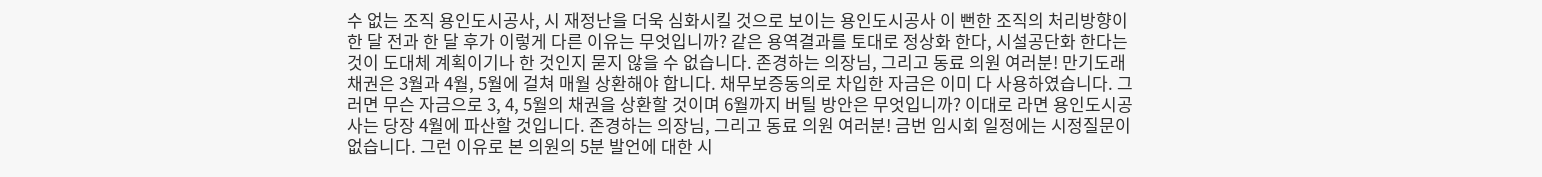수 없는 조직 용인도시공사, 시 재정난을 더욱 심화시킬 것으로 보이는 용인도시공사 이 뻔한 조직의 처리방향이 한 달 전과 한 달 후가 이렇게 다른 이유는 무엇입니까? 같은 용역결과를 토대로 정상화 한다, 시설공단화 한다는 것이 도대체 계획이기나 한 것인지 묻지 않을 수 없습니다. 존경하는 의장님, 그리고 동료 의원 여러분! 만기도래 채권은 3월과 4월, 5월에 걸쳐 매월 상환해야 합니다. 채무보증동의로 차입한 자금은 이미 다 사용하였습니다. 그러면 무슨 자금으로 3, 4, 5월의 채권을 상환할 것이며 6월까지 버틸 방안은 무엇입니까? 이대로 라면 용인도시공사는 당장 4월에 파산할 것입니다. 존경하는 의장님, 그리고 동료 의원 여러분! 금번 임시회 일정에는 시정질문이 없습니다. 그런 이유로 본 의원의 5분 발언에 대한 시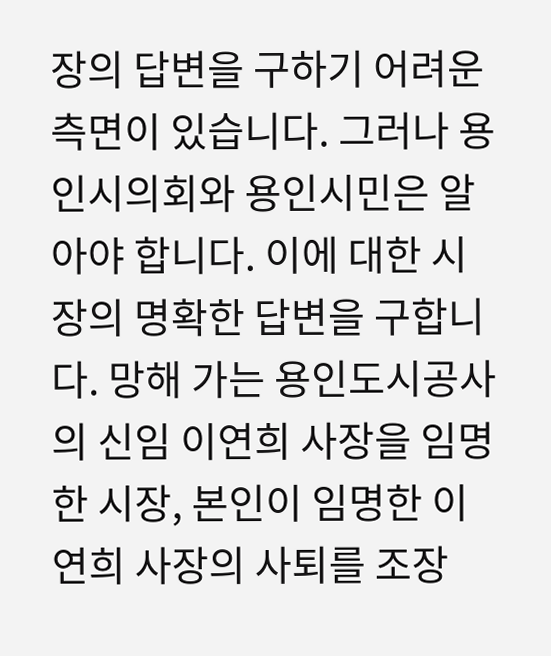장의 답변을 구하기 어려운 측면이 있습니다. 그러나 용인시의회와 용인시민은 알아야 합니다. 이에 대한 시장의 명확한 답변을 구합니다. 망해 가는 용인도시공사의 신임 이연희 사장을 임명한 시장, 본인이 임명한 이연희 사장의 사퇴를 조장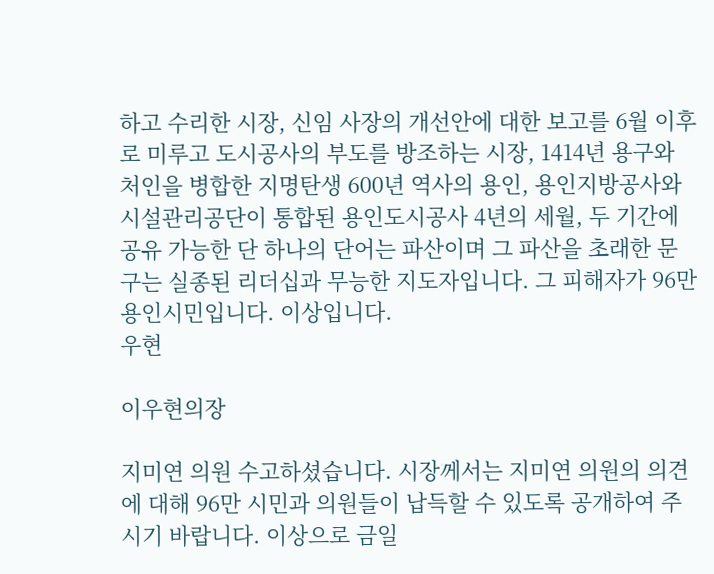하고 수리한 시장, 신임 사장의 개선안에 대한 보고를 6월 이후로 미루고 도시공사의 부도를 방조하는 시장, 1414년 용구와 처인을 병합한 지명탄생 600년 역사의 용인, 용인지방공사와 시설관리공단이 통합된 용인도시공사 4년의 세월, 두 기간에 공유 가능한 단 하나의 단어는 파산이며 그 파산을 초래한 문구는 실종된 리더십과 무능한 지도자입니다. 그 피해자가 96만 용인시민입니다. 이상입니다.
우현

이우현의장

지미연 의원 수고하셨습니다. 시장께서는 지미연 의원의 의견에 대해 96만 시민과 의원들이 납득할 수 있도록 공개하여 주시기 바랍니다. 이상으로 금일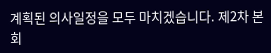계획된 의사일정을 모두 마치겠습니다. 제2차 본회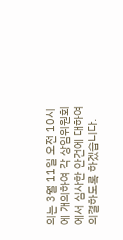의는 3월 11일 오전 10시에 개의하여 각 상임위원회에서 심사한 안건에 대하여 의결하도록 하겠습니다.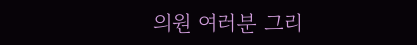의원 여러분 그리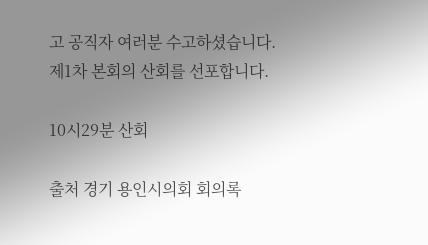고 공직자 여러분 수고하셨습니다. 제1차 본회의 산회를 선포합니다.

10시29분 산회

출처 경기 용인시의회 회의록